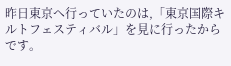昨日東京へ行っていたのは,「東京国際キルトフェスティバル」を見に行ったからです。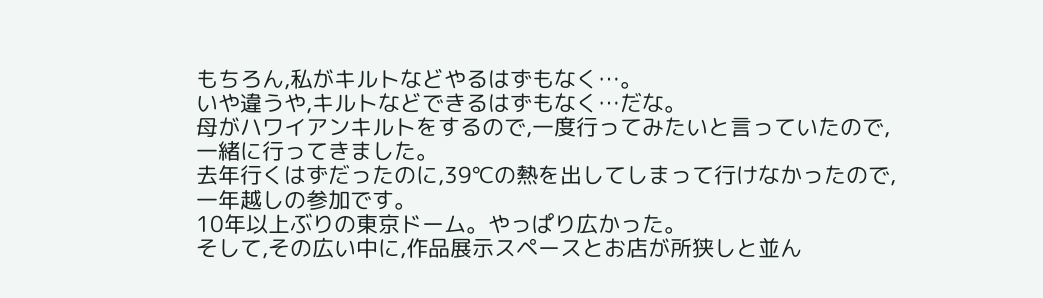もちろん,私がキルトなどやるはずもなく…。
いや違うや,キルトなどできるはずもなく…だな。
母がハワイアンキルトをするので,一度行ってみたいと言っていたので,一緒に行ってきました。
去年行くはずだったのに,39℃の熱を出してしまって行けなかったので,一年越しの参加です。
10年以上ぶりの東京ドーム。やっぱり広かった。
そして,その広い中に,作品展示スペースとお店が所狭しと並ん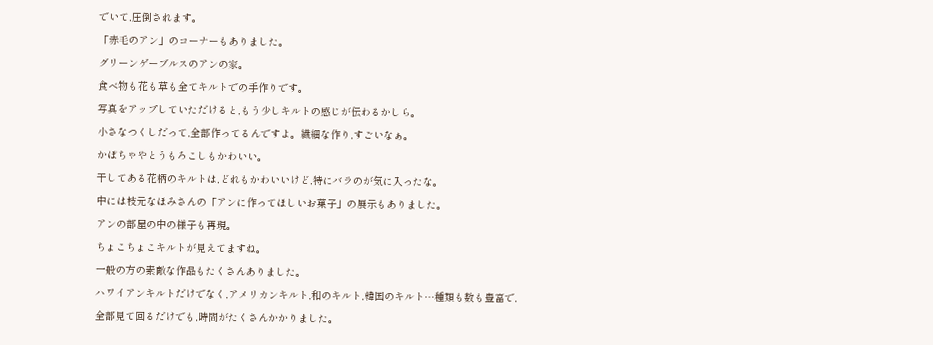でいて,圧倒されます。
「赤毛のアン」のコーナーもありました。
グリーンゲーブルスのアンの家。
食べ物も花も草も全てキルトでの手作りです。
写真をアップしていただけると,もう少しキルトの感じが伝わるかしら。
小さなつくしだって,全部作ってるんですよ。繊細な作り,すごいなぁ。
かぼちゃやとうもろこしもかわいい。
干してある花柄のキルトは,どれもかわいいけど,特にバラのが気に入ったな。
中には枝元なほみさんの「アンに作ってほしいお菓子」の展示もありました。
アンの部屋の中の様子も再現。
ちょこちょこキルトが見えてますね。
一般の方の素敵な作品もたくさんありました。
ハワイアンキルトだけでなく,アメリカンキルト,和のキルト,韓国のキルト…種類も数も豊富で,
全部見て回るだけでも,時間がたくさんかかりました。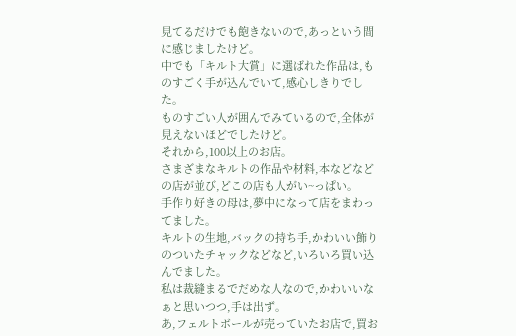見てるだけでも飽きないので,あっという間に感じましたけど。
中でも「キルト大賞」に選ばれた作品は,ものすごく手が込んでいて,感心しきりでした。
ものすごい人が囲んでみているので,全体が見えないほどでしたけど。
それから,100以上のお店。
さまざまなキルトの作品や材料,本などなどの店が並び,どこの店も人がい~っぱい。
手作り好きの母は,夢中になって店をまわってました。
キルトの生地,バックの持ち手,かわいい飾りのついたチャックなどなど,いろいろ買い込んでました。
私は裁縫まるでだめな人なので,かわいいなぁと思いつつ,手は出ず。
あ,フェルトボールが売っていたお店で,買お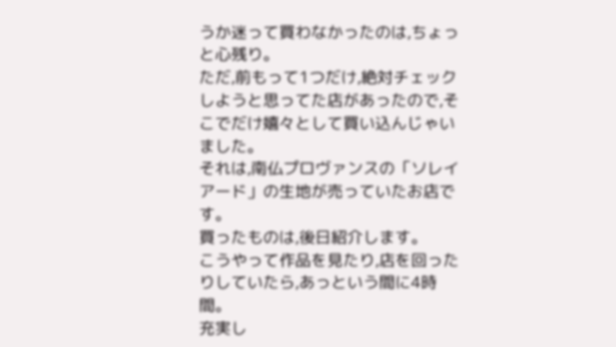うか迷って買わなかったのは,ちょっと心残り。
ただ,前もって1つだけ,絶対チェックしようと思ってた店があったので,そこでだけ嬉々として買い込んじゃいました。
それは,南仏プロヴァンスの「ソレイアード」の生地が売っていたお店です。
買ったものは,後日紹介します。
こうやって作品を見たり,店を回ったりしていたら,あっという間に4時間。
充実し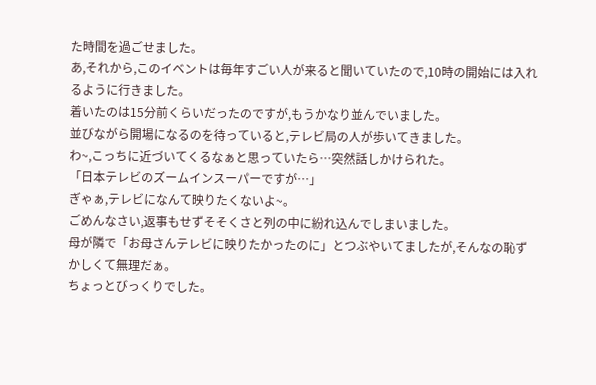た時間を過ごせました。
あ,それから,このイベントは毎年すごい人が来ると聞いていたので,10時の開始には入れるように行きました。
着いたのは15分前くらいだったのですが,もうかなり並んでいました。
並びながら開場になるのを待っていると,テレビ局の人が歩いてきました。
わ~,こっちに近づいてくるなぁと思っていたら…突然話しかけられた。
「日本テレビのズームインスーパーですが…」
ぎゃぁ,テレビになんて映りたくないよ~。
ごめんなさい,返事もせずそそくさと列の中に紛れ込んでしまいました。
母が隣で「お母さんテレビに映りたかったのに」とつぶやいてましたが,そんなの恥ずかしくて無理だぁ。
ちょっとびっくりでした。